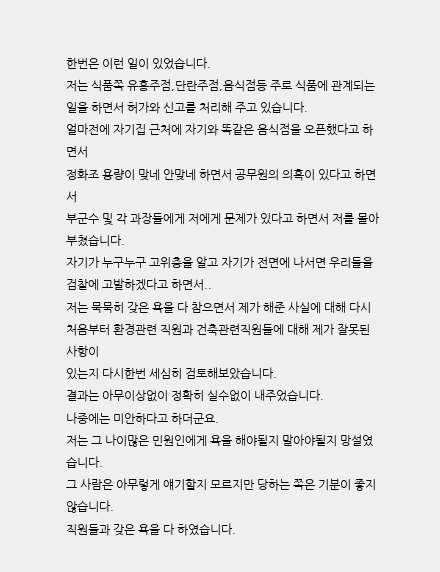한번은 이런 일이 있었습니다.
저는 식품쪽 유흥주점,단란주점,음식점등 주로 식품에 관계되는
일을 하면서 허가와 신고를 처리해 주고 있습니다.
얼마전에 자기집 근처에 자기와 똑같은 음식점을 오픈했다고 하면서
정화조 용량이 맞네 안맞네 하면서 공무원의 의혹이 있다고 하면서
부군수 및 각 과장들에게 저에게 문제가 있다고 하면서 저를 몰아부쳤습니다.
자기가 누구누구 고위층을 알고 자기가 전면에 나서면 우리들을 검찰에 고발하겠다고 하면서..
저는 묵묵히 갖은 욕을 다 참으면서 제가 해준 사실에 대해 다시
처음부터 환경관련 직원과 건축관련직원들에 대해 제가 잘못된 사항이
있는지 다시한번 세심히 검토해보았습니다.
결과는 아무이상없이 정확히 실수없이 내주었습니다.
나중에는 미안하다고 하더군요.
저는 그 나이많은 민원인에게 욕을 해야될지 말아야될지 망설였습니다.
그 사람은 아무렇게 얘기할지 모르지만 당하는 쪽은 기분이 좋지 않습니다.
직원들과 갖은 욕을 다 하였습니다.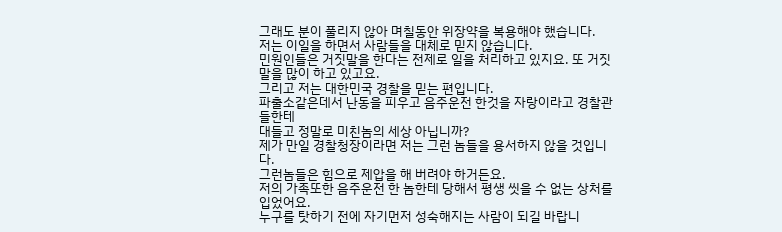그래도 분이 풀리지 않아 며칠동안 위장약을 복용해야 했습니다.
저는 이일을 하면서 사람들을 대체로 믿지 않습니다.
민원인들은 거짓말을 한다는 전제로 일을 처리하고 있지요. 또 거짓말을 많이 하고 있고요.
그리고 저는 대한민국 경찰을 믿는 편입니다.
파출소같은데서 난동을 피우고 음주운전 한것을 자랑이라고 경찰관들한테
대들고 정말로 미친놈의 세상 아닙니까?
제가 만일 경찰청장이라면 저는 그런 놈들을 용서하지 않을 것입니다.
그런놈들은 힘으로 제압을 해 버려야 하거든요.
저의 가족또한 음주운전 한 놈한테 당해서 평생 씻을 수 없는 상처를 입었어요.
누구를 탓하기 전에 자기먼저 성숙해지는 사람이 되길 바랍니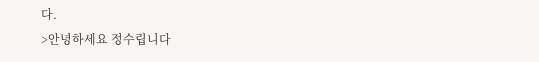다.
>안녕하세요 정수립니다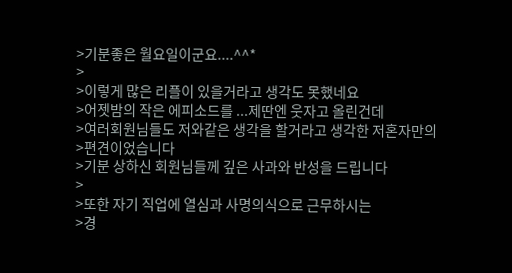>기분좋은 월요일이군요....^^*
>
>이렇게 많은 리플이 있을거라고 생각도 못했네요
>어젯밤의 작은 에피소드를 ...제딴엔 웃자고 올린건데
>여러회원님들도 저와같은 생각을 할거라고 생각한 저혼자만의
>편견이었습니다
>기분 상하신 회원님들께 깊은 사과와 반성을 드립니다
>
>또한 자기 직업에 열심과 사명의식으로 근무하시는
>경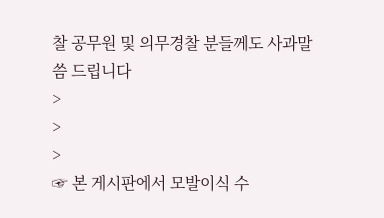찰 공무원 및 의무경찰 분들께도 사과말씀 드립니다
>
>
>
☞ 본 게시판에서 모발이식 수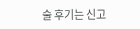술 후기는 신고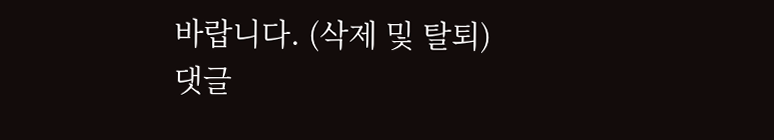바랍니다. (삭제 및 탈퇴)
댓글